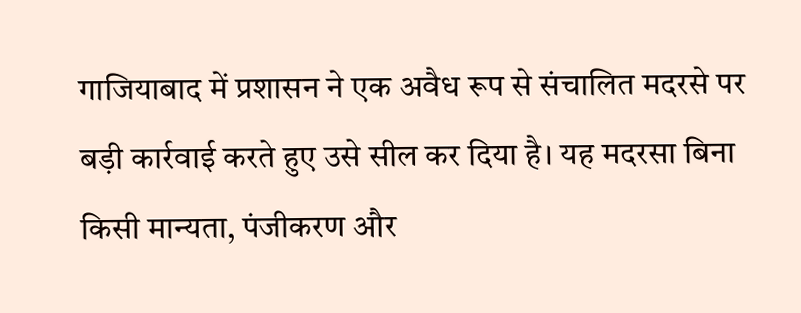गाजियाबाद में प्रशासन ने एक अवैध रूप से संचालित मदरसे पर बड़ी कार्रवाई करते हुए उसे सील कर दिया है। यह मदरसा बिना किसी मान्यता, पंजीकरण और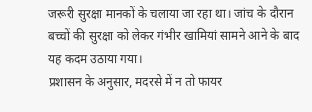जरूरी सुरक्षा मानकों के चलाया जा रहा था। जांच के दौरान बच्चों की सुरक्षा को लेकर गंभीर खामियां सामने आने के बाद यह कदम उठाया गया।
प्रशासन के अनुसार, मदरसे में न तो फायर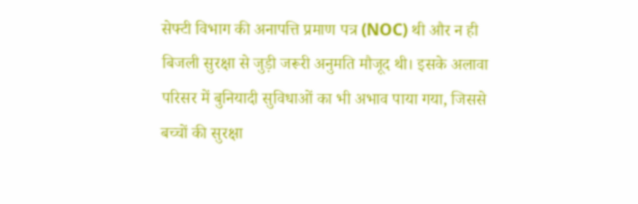सेफ्टी विभाग की अनापत्ति प्रमाण पत्र (NOC) थी और न ही बिजली सुरक्षा से जुड़ी जरूरी अनुमति मौजूद थी। इसके अलावा परिसर में बुनियादी सुविधाओं का भी अभाव पाया गया, जिससे बच्चों की सुरक्षा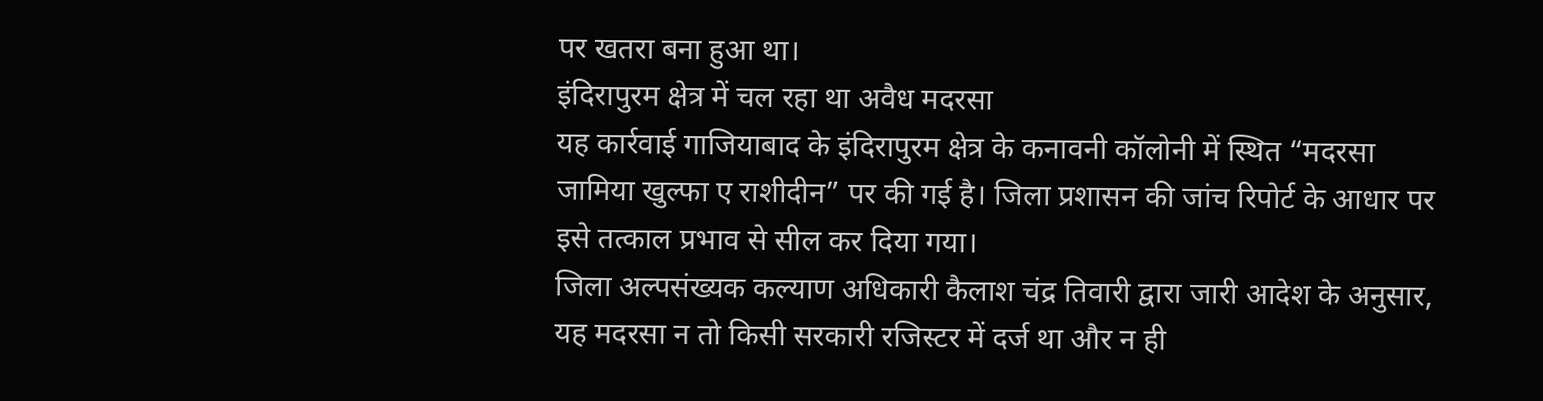पर खतरा बना हुआ था।
इंदिरापुरम क्षेत्र में चल रहा था अवैध मदरसा
यह कार्रवाई गाजियाबाद के इंदिरापुरम क्षेत्र के कनावनी कॉलोनी में स्थित “मदरसा जामिया खुल्फा ए राशीदीन” पर की गई है। जिला प्रशासन की जांच रिपोर्ट के आधार पर इसे तत्काल प्रभाव से सील कर दिया गया।
जिला अल्पसंख्यक कल्याण अधिकारी कैलाश चंद्र तिवारी द्वारा जारी आदेश के अनुसार, यह मदरसा न तो किसी सरकारी रजिस्टर में दर्ज था और न ही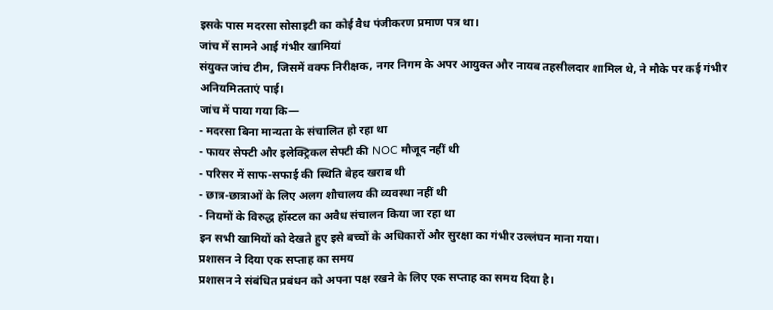इसके पास मदरसा सोसाइटी का कोई वैध पंजीकरण प्रमाण पत्र था।
जांच में सामने आई गंभीर खामियां
संयुक्त जांच टीम, जिसमें वक्फ निरीक्षक, नगर निगम के अपर आयुक्त और नायब तहसीलदार शामिल थे, ने मौके पर कई गंभीर अनियमितताएं पाई।
जांच में पाया गया कि—
- मदरसा बिना मान्यता के संचालित हो रहा था
- फायर सेफ्टी और इलेक्ट्रिकल सेफ्टी की NOC मौजूद नहीं थी
- परिसर में साफ-सफाई की स्थिति बेहद खराब थी
- छात्र-छात्राओं के लिए अलग शौचालय की व्यवस्था नहीं थी
- नियमों के विरुद्ध हॉस्टल का अवैध संचालन किया जा रहा था
इन सभी खामियों को देखते हुए इसे बच्चों के अधिकारों और सुरक्षा का गंभीर उल्लंघन माना गया।
प्रशासन ने दिया एक सप्ताह का समय
प्रशासन ने संबंधित प्रबंधन को अपना पक्ष रखने के लिए एक सप्ताह का समय दिया है।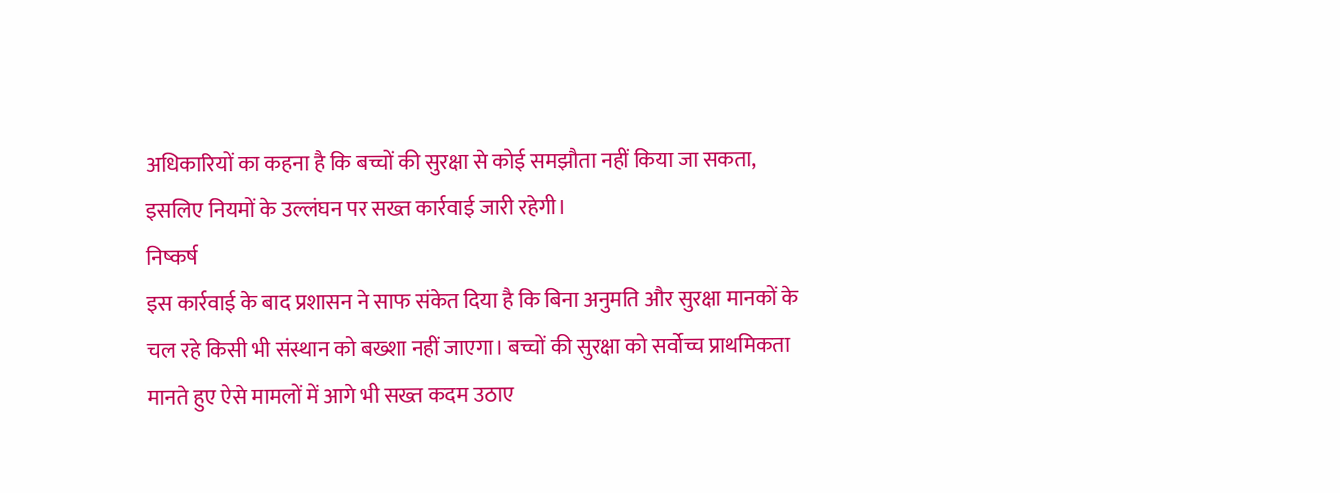अधिकारियों का कहना है कि बच्चों की सुरक्षा से कोई समझौता नहीं किया जा सकता, इसलिए नियमों के उल्लंघन पर सख्त कार्रवाई जारी रहेगी।
निष्कर्ष
इस कार्रवाई के बाद प्रशासन ने साफ संकेत दिया है कि बिना अनुमति और सुरक्षा मानकों के चल रहे किसी भी संस्थान को बख्शा नहीं जाएगा। बच्चों की सुरक्षा को सर्वोच्च प्राथमिकता मानते हुए ऐसे मामलों में आगे भी सख्त कदम उठाए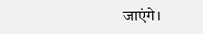जाएंगे।